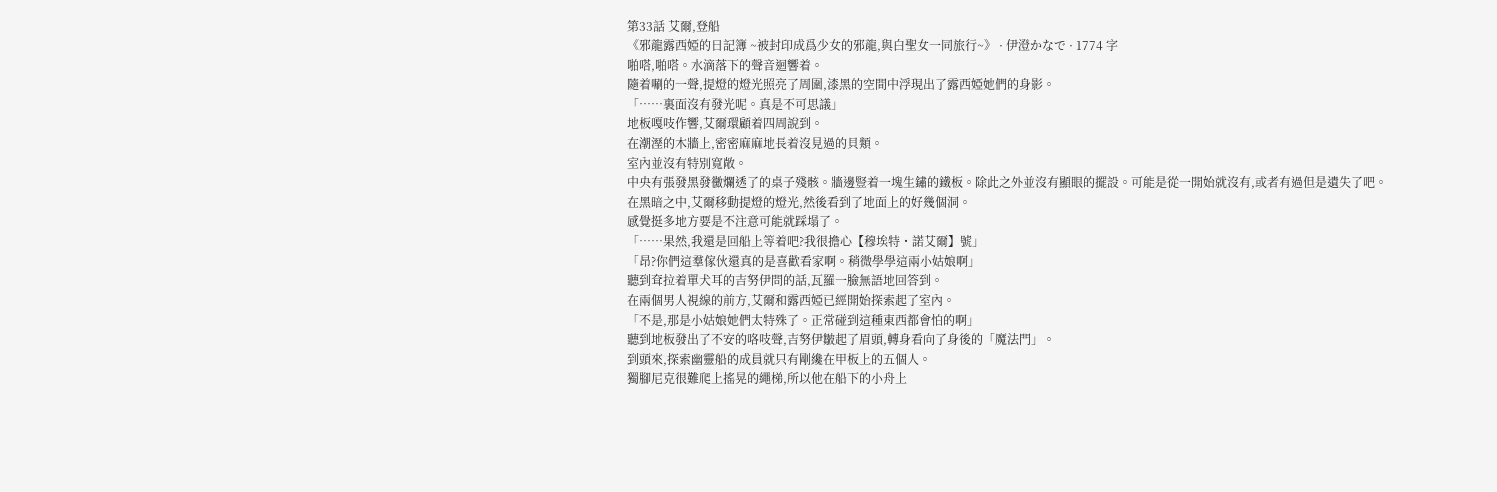第33話 艾爾,登船
《邪龍露西婭的日記簿 ~被封印成爲少女的邪龍,與白聖女一同旅行~》 · 伊澄かなで · 1774 字
啪嗒,啪嗒。水滴落下的聲音迴響着。
隨着唰的一聲,提燈的燈光照亮了周圍,漆黑的空間中浮現出了露西婭她們的身影。
「……裏面沒有發光呢。真是不可思議」
地板嘎吱作響,艾爾環顧着四周說到。
在潮溼的木牆上,密密麻麻地長着沒見過的貝類。
室內並沒有特別寬敞。
中央有張發黑發黴爛透了的桌子殘骸。牆邊豎着一塊生鏽的鐵板。除此之外並沒有顯眼的擺設。可能是從一開始就沒有,或者有過但是遺失了吧。
在黑暗之中,艾爾移動提燈的燈光,然後看到了地面上的好幾個洞。
感覺挺多地方要是不注意可能就踩塌了。
「……果然,我還是回船上等着吧?我很擔心【穆埃特・諾艾爾】號」
「昂?你們這羣傢伙還真的是喜歡看家啊。稍微學學這兩小姑娘啊」
聽到耷拉着單犬耳的吉努伊問的話,瓦羅一臉無語地回答到。
在兩個男人視線的前方,艾爾和露西婭已經開始探索起了室內。
「不是,那是小姑娘她們太特殊了。正常碰到這種東西都會怕的啊」
聽到地板發出了不安的咯吱聲,吉努伊皺起了眉頭,轉身看向了身後的「魔法門」。
到頭來,探索幽靈船的成員就只有剛纔在甲板上的五個人。
獨腳尼克很難爬上搖晃的繩梯,所以他在船下的小舟上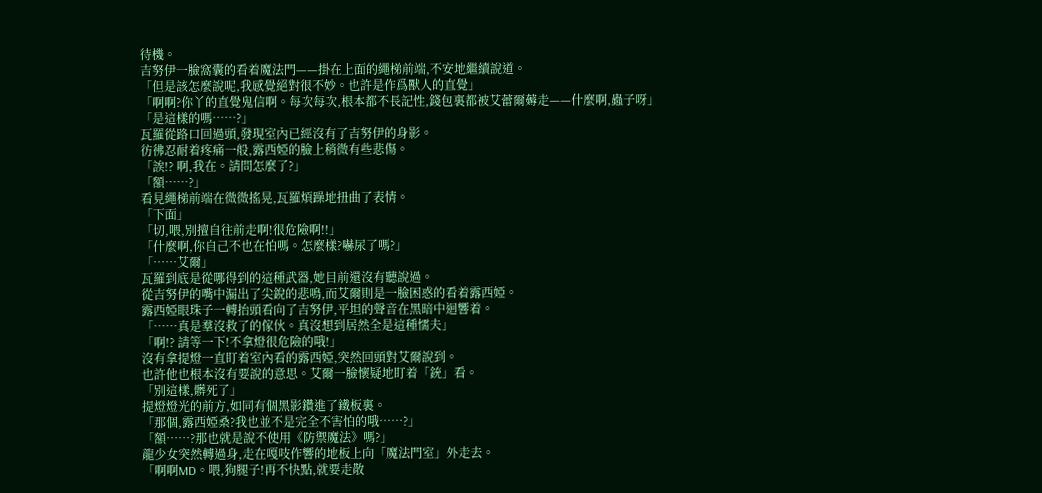待機。
吉努伊一臉窩囊的看着魔法門——掛在上面的繩梯前端,不安地繼續說道。
「但是該怎麼說呢,我感覺絕對很不妙。也許是作爲獸人的直覺」
「啊啊?你丫的直覺鬼信啊。每次每次,根本都不長記性,錢包裏都被艾蕾爾薅走——什麼啊,蟲子呀」
「是這樣的嗎……?」
瓦羅從路口回過頭,發現室內已經沒有了吉努伊的身影。
彷彿忍耐着疼痛一般,露西婭的臉上稍微有些悲傷。
「誒!? 啊,我在。請問怎麼了?」
「額……?」
看見繩梯前端在微微搖晃,瓦羅煩躁地扭曲了表情。
「下面」
「切,喂,別擅自往前走啊!很危險啊!!」
「什麼啊,你自己不也在怕嗎。怎麼樣?嚇尿了嗎?」
「……艾爾」
瓦羅到底是從哪得到的這種武器,她目前還沒有聽說過。
從吉努伊的嘴中漏出了尖銳的悲鳴,而艾爾則是一臉困惑的看着露西婭。
露西婭眼珠子一轉抬頭看向了吉努伊,平坦的聲音在黑暗中迴響着。
「……真是羣沒救了的傢伙。真沒想到居然全是這種懦夫」
「啊!? 請等一下!不拿燈很危險的哦!」
沒有拿提燈一直盯着室內看的露西婭,突然回頭對艾爾說到。
也許他也根本沒有要說的意思。艾爾一臉懷疑地盯着「銃」看。
「別這樣,髒死了」
提燈燈光的前方,如同有個黑影鑽進了鐵板裏。
「那個,露西婭桑?我也並不是完全不害怕的哦……?」
「額……?那也就是說不使用《防禦魔法》嗎?」
龍少女突然轉過身,走在嘎吱作響的地板上向「魔法門室」外走去。
「啊啊MD。喂,狗腿子!再不快點,就要走散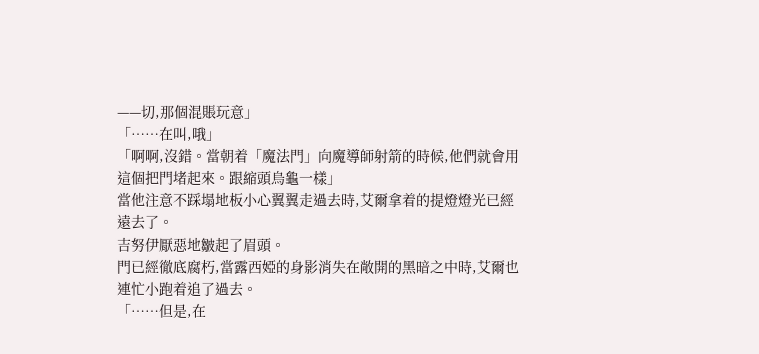——切,那個混賬玩意」
「……在叫,哦」
「啊啊,沒錯。當朝着「魔法門」向魔導師射箭的時候,他們就會用這個把門堵起來。跟縮頭烏龜一樣」
當他注意不踩塌地板小心翼翼走過去時,艾爾拿着的提燈燈光已經遠去了。
吉努伊厭惡地皺起了眉頭。
門已經徹底腐朽,當露西婭的身影消失在敞開的黑暗之中時,艾爾也連忙小跑着追了過去。
「……但是,在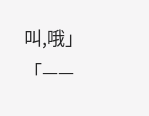叫,哦」
「——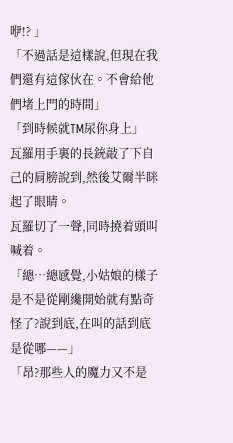咿!? 」
「不過話是這樣說,但現在我們還有這傢伙在。不會給他們堵上門的時間」
「到時候就TM尿你身上」
瓦羅用手裏的長銃敲了下自己的肩膀說到,然後艾爾半眯起了眼睛。
瓦羅切了一聲,同時撓着頭叫喊着。
「總…總感覺,小姑娘的樣子是不是從剛纔開始就有點奇怪了?說到底,在叫的話到底是從哪——」
「昂?那些人的魔力又不是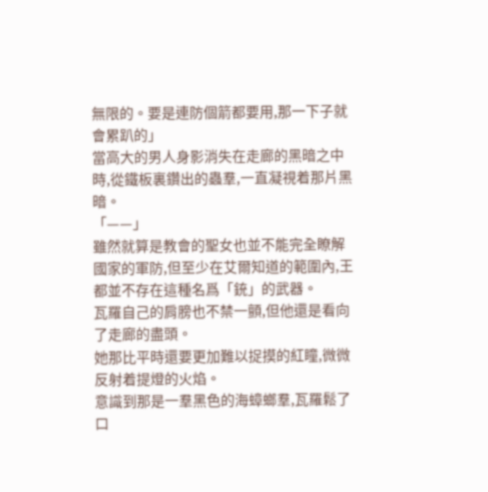無限的。要是連防個箭都要用,那一下子就會累趴的」
當高大的男人身影消失在走廊的黑暗之中時,從鐵板裏鑽出的蟲羣,一直凝視着那片黑暗。
「——」
雖然就算是教會的聖女也並不能完全瞭解國家的軍防,但至少在艾爾知道的範圍內,王都並不存在這種名爲「銃」的武器。
瓦羅自己的肩膀也不禁一顫,但他還是看向了走廊的盡頭。
她那比平時還要更加難以捉摸的紅瞳,微微反射着提燈的火焰。
意識到那是一羣黑色的海蟑螂羣,瓦羅鬆了口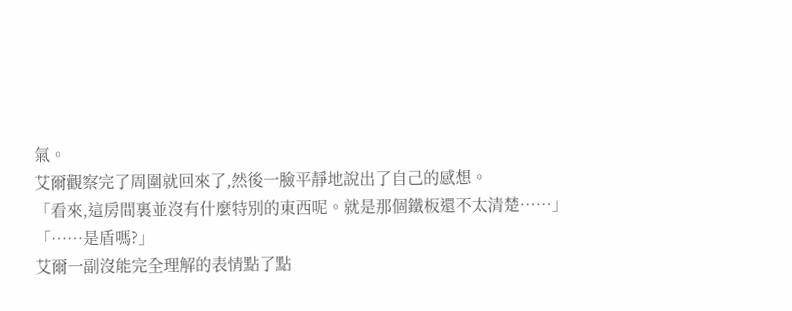氣。
艾爾觀察完了周圍就回來了,然後一臉平靜地說出了自己的感想。
「看來,這房間裏並沒有什麼特別的東西呢。就是那個鐵板還不太清楚……」
「……是盾嗎?」
艾爾一副沒能完全理解的表情點了點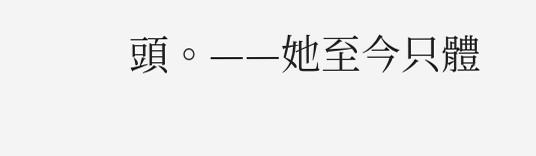頭。——她至今只體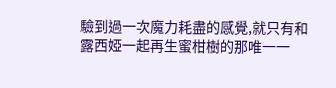驗到過一次魔力耗盡的感覺,就只有和露西婭一起再生蜜柑樹的那唯一一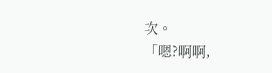次。
「嗯?啊啊,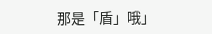那是「盾」哦」